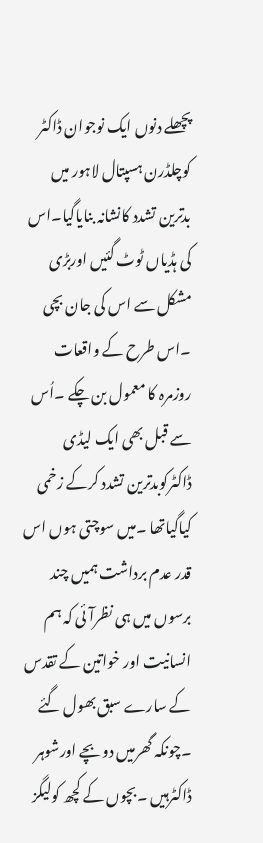پچھلے دنوں ایک نوجوان ڈاکٹر کوچلڈرن ہسپتال لاہور میں بدترین تشدد کانشانہ بنایاگیا۔اس کی ہڈیاں ٹوٹ گئیں اوربڑی مشکل سے اس کی جان بچی ۔اس طرح کے واقعات روزمرہ کا معمول بن چکے ۔اُس سے قبل بھی ایک لیڈی ڈاکٹرکوبدترین تشدد کرکے زخمی کیاگیاتھا ۔میں سوچتی ہوں اس قدر عدم برداشت ہمیں چند برسوں میں ہی نظرآئی کہ ہم انسانیت اور خواتین کے تقدس کے سارے سبق بھول گئے ۔چونکہ گھرمیں دوبچے اورشوہر ڈاکٹرہیں ۔بچوں کے کچھ کولیگز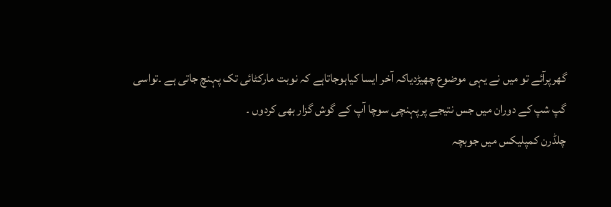گھرپرآئے تو میں نے یہی موضوع چھیڑدیاکہ آخر ایسا کیاہوجاتاہے کہ نوبت مارکٹائی تک پہنچ جاتی ہے ۔تواسی گپ شپ کے دوران میں جس نتیجے پرپہنچی سوچا آپ کے گوش گزار بھی کردوں ۔
چلڈرن کمپلیکس میں جوبچہ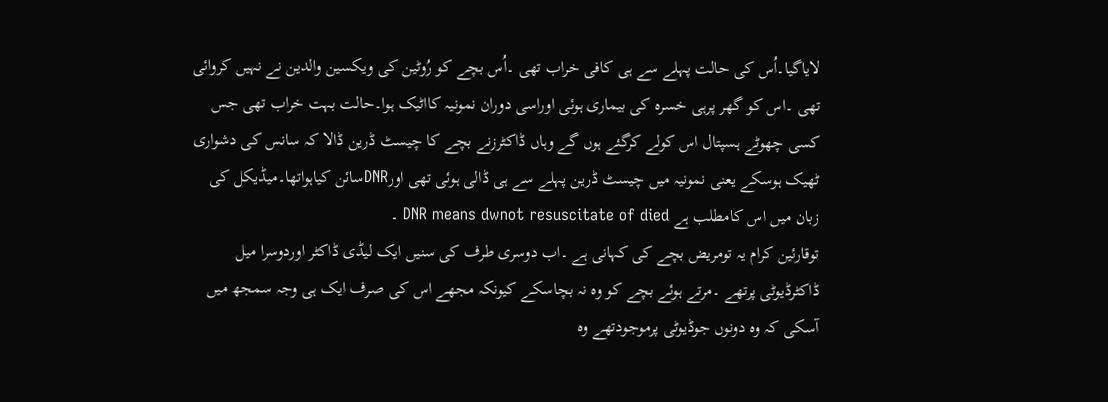لایاگیا۔اُس کی حالت پہلے سے ہی کافی خراب تھی ۔اُس بچے کو رُوٹین کی ویکسین والدین نے نہیں کروائی تھی ۔اس کو گھر پرہی خسرہ کی بیماری ہوئی اوراسی دوران نمونیہ کااٹیک ہوا۔حالت بہت خراب تھی جس کسی چھوٹے ہسپتال اس کولے کرگئے ہوں گے وہاں ڈاکٹرزنے بچے کا چیسٹ ڈرین ڈالا کہ سانس کی دشواری ٹھیک ہوسکے یعنی نمونیہ میں چیسٹ ڈرین پہلے سے ہی ڈالی ہوئی تھی اورDNRسائن کیاہواتھا۔میڈیکل کی زبان میں اس کامطلب ہے DNR means dwnot resuscitate of died ۔
توقارئین کرام یہ تومریض بچے کی کہانی ہے ۔اب دوسری طرف کی سنیں ایک لیڈی ڈاکٹر اوردوسرا میل ڈاکٹرڈیوٹی پرتھے ۔مرتے ہوئے بچے کو وہ نہ بچاسکے کیونکہ مجھے اس کی صرف ایک ہی وجہ سمجھ میں آسکی کہ وہ دونوں جوڈیوٹی پرموجودتھے وہ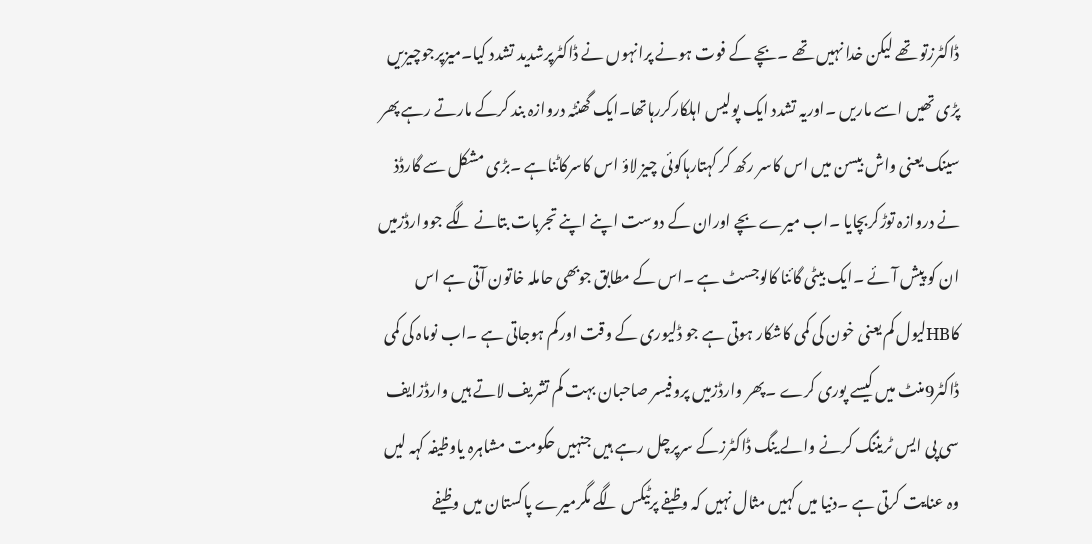ڈاکٹرزتو تھے لیکن خدا نہیں تھے ۔بچے کے فوت ہونے پرانہوں نے ڈاکٹرپرشدید تشدد کیا۔میزپرجوچیزیں پڑی تھیں اسے ماریں ۔اوریہ تشدد ایک پولیس اہلکارکررہاتھا۔ایک گھنٹہ دروازہ بند کرکے مارتے رہے پھر سینک یعنی واش بیسن میں اس کاسر رکھ کر کہتارہاکوئی چیز لاؤ اس کاسرکاٹناہے ۔بڑی مشکل سے گارڈذ نے دروازہ توڑکربچایا ۔اب میرے بچے اوران کے دوست اپنے اپنے تجربات بتانے لگے جووارڈزمیں ان کو پیش آئے ۔ایک بیٹی گائنا کالوجسٹ ہے ۔اس کے مطابق جوبھی حاملہ خاتون آتی ہے اس کاHBلیول کم یعنی خون کی کمی کاشکار ہوتی ہے جو ڈلیوری کے وقت اورکم ہوجاتی ہے ۔اب نوماہ کی کمی ڈاکٹر9منٹ میں کیسے پوری کرے ۔پھر وارڈزمیں پروفیسر صاحبان بہت کم تشریف لاتے ہیں وارڈزایف سی پی ایس ٹریننگ کرنے والے ینگ ڈاکٹرزکے سرپرچل رہے ہیں جنہیں حکومت مشاہرہ یاوظیفہ کہہ لیں وہ عنایت کرتی ہے ۔دنیا میں کہیں مثال نہیں کہ وظیفے پرٹیکس لگے مگرمیرے پاکستان میں وظیفے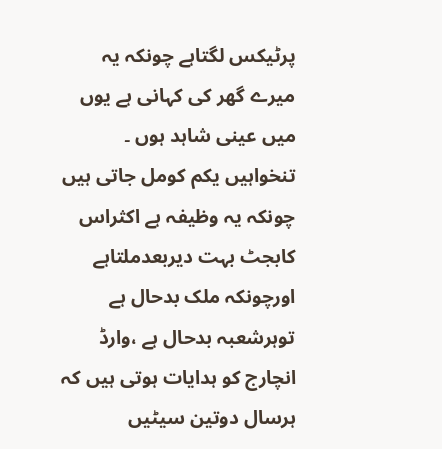پرٹیکس لگتاہے چونکہ یہ میرے گھر کی کہانی ہے یوں میں عینی شاہد ہوں ۔
تنخواہیں یکم کومل جاتی ہیں چونکہ یہ وظیفہ ہے اکثراس کابجٹ بہت دیربعدملتاہے اورچونکہ ملک بدحال ہے توہرشعبہ بدحال ہے ،وارڈ انچارج کو ہدایات ہوتی ہیں کہ ہرسال دوتین سیٹیں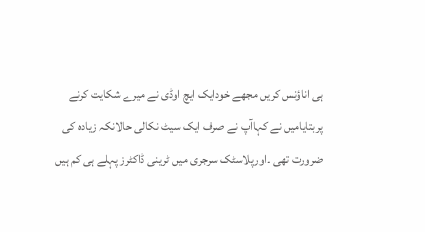ہی اناؤنس کریں مجھے خودایک ایچ اوڈی نے میرے شکایت کرنے پربتایامیں نے کہاآپ نے صرف ایک سیٹ نکالی حالانکہ زیادہ کی ضرورت تھی ۔اورپلاسٹک سرجری میں ٹرینی ڈاکٹرز پہلے ہی کم ہیں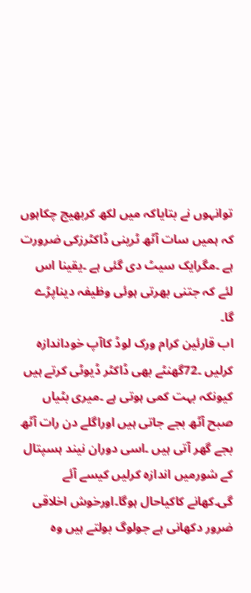توانہوں نے بتایاکہ میں لکھ کربھیج چکاہوں کہ ہمیں سات آٹھ ٹرینی ڈاکٹرزکی ضرورت ہے ۔مگرایک سیٹ دی گئی ہے ۔یقینا اس لئے کہ جتنی بھرتی ہوئی وظیفہ دیناپڑے گا۔
اب قارئین کرام ورک لوڈ کاآپ خوداندازہ کرلیں ۔72گھنٹے بھی ڈاکٹر ڈیوٹی کرتے ہیں کیونکہ بہت کمی ہوتی ہے ۔میری بٹیاں صبح آٹھ بجے جاتی ہیں اوراگلے دن رات آٹھ بجے گھر آتی ہیں ۔اسی دوران نیند ہسپتال کے شورمیں اندازہ کرلیں کیسے آئے گی۔کھانے کاکیاحال ہوگا۔اورخوش اخلاقی ضرور دکھانی ہے جولوگ بولتے ہیں وہ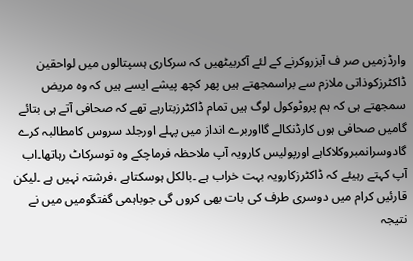وارڈزمیں صر ف آبزروکرنے کے لئے آکربیٹھیں کہ سرکاری ہسپتالوں میں لواحقین ڈاکٹرزکوذاتی ملازم سے براسمجھتے ہیں پھر کچھ پیشے ایسے ہیں کہ وہ مریض سمجھتے ہی کہ ہم پروٹوکول لوگ ہیں تمام ڈاکٹرزبتارہے تھے کہ صحافی آتے ہی بتائے گامیں صحافی ہوں کارڈنکالے گااوربرے انداز میں پہلے اورجلد سروس کامطالبہ کرے گادوسرانمبروکلاکاہے اورپولیس کارویہ آپ ملاحظہ فرماچکے وہ توسرکاٹ رہاتھا۔اب آپ کہتے رہیئے کہ ڈاکٹرزکارویہ بہت خراب ہے ۔بالکل ہوسکتاہے ،فرشتہ نہیں ہے ۔لیکن قارئیں کرام میں دوسری طرف کی بات بھی کروں گی جوباہمی گفتگومیں میں نے نتیجہ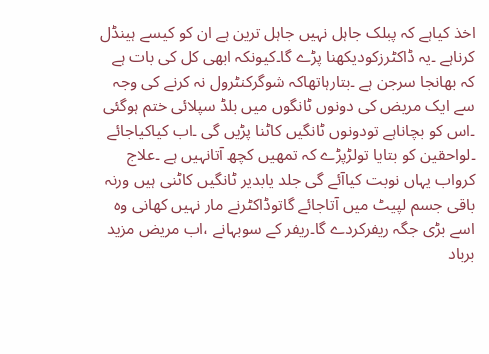اخذ کیاہے کہ پبلک جاہل نہیں جاہل ترین ہے ان کو کیسے ہینڈل کرناہے ۔یہ ڈاکٹرزکودیکھنا پڑے گا۔کیونکہ ابھی کل کی بات ہے کہ بھانجا سرجن ہے ۔بتارہاتھاکہ شوگرکنٹرول نہ کرنے کی وجہ سے ایک مریض کی دونوں ٹانگوں میں بلڈ سپلائی ختم ہوگئی ۔اس کو بچاناہے تودونوں ٹانگیں کاٹنا پڑیں گی ۔اب کیاکیاجائے ۔لواحقین کو بتایا تولڑپڑے کہ تمھیں کچھ آتانہیں ہے ۔علاج کرواب یہاں نوبت کیاآئے گی جلد یابدیر ٹانگیں کاٹنی ہیں ورنہ باقی جسم لپیٹ میں آتاجائے گاتوڈاکٹرنے مار نہیں کھانی وہ اسے بڑی جگہ ریفرکردے گا۔ریفر کے سوبہانے ،اب مریض مزید برباد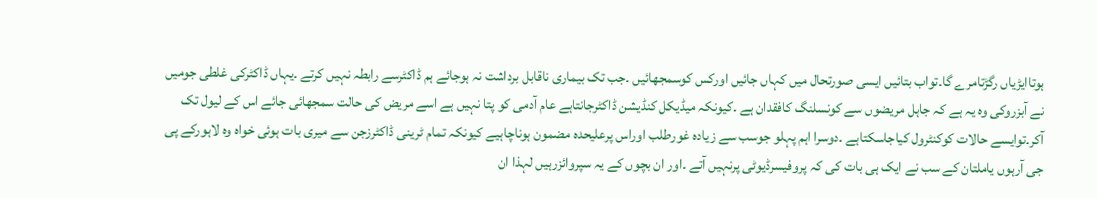ہوتاایڑیاں رگڑتامرے گا۔تواب بتائیں ایسی صورتحال میں کہاں جائیں اورکس کوسمجھائیں ۔جب تک بیماری ناقابل برداشت نہ ہوجائے ہم ڈاکٹرسے رابطہ نہیں کرتے ۔یہاں ڈاکٹرکی غلطی جومیں نے آبزروکی وہ یہ ہے کہ جاہل مریضوں سے کونسلنگ کافقدان ہے ۔کیونکہ میڈیکل کنڈیشن ڈاکٹرجانتاہے عام آدمی کو پتا نہیں ہے اسے مریض کی حالت سمجھائی جائے اس کے لیول تک آکر۔توایسے حالات کوکنٹرول کیاجاسکتاہے ۔دوسرا اہم پہلو جوسب سے زیادہ غورطلب اوراس پرعلیحدہ مضمون ہوناچاہیے کیونکہ تمام ٹرینی ڈاکٹرزجن سے میری بات ہوئی خواہ وہ لاہورکے پی جی آرہوں یاملتان کے سب نے ایک ہی بات کی کہ پروفیسرڈیوٹی پرنہیں آتے ۔اور ان بچوں کے یہ سپروائزرہیں لہذا ان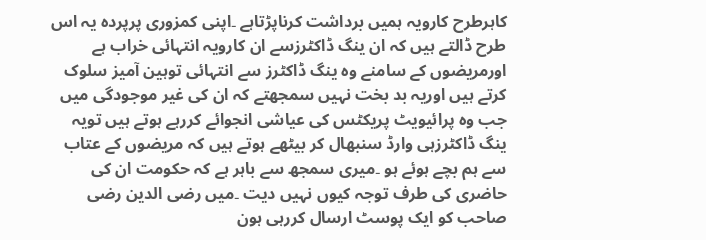کاہرطرح کارویہ ہمیں برداشت کرناپڑتاہے ۔اپنی کمزوری پرپردہ یہ اس طرح ڈالتے ہیں کہ ان ینگ ڈاکٹرزسے ان کارویہ انتہائی خراب ہے اورمریضوں کے سامنے وہ ینگ ڈاکٹرز سے انتہائی توہین آمیز سلوک کرتے ہیں اوریہ بد بخت نہیں سمجھتے کہ ان کی غیر موجودگی میں جب وہ پرائیویٹ پریکٹس کی عیاشی انجوائے کررہے ہوتے ہیں تویہ ینگ ڈاکٹرزہی وارڈ سنبھال کر بیٹھے ہوتے ہیں کہ مریضوں کے عتاب سے ہم بچے ہوئے ہو ۔میری سمجھ سے باہر ہے کہ حکومت ان کی حاضری کی طرف توجہ کیوں نہیں دیت ۔میں رضی الدین رضی صاحب کو ایک پوسٹ ارسال کررہی ہون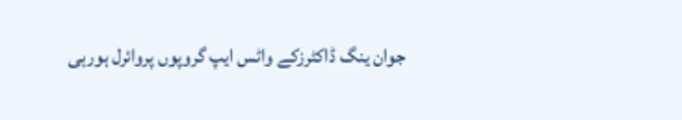جوان ینگ ڈاکٹرزکے واٹس ایپ گروپوں پروائرل ہورہی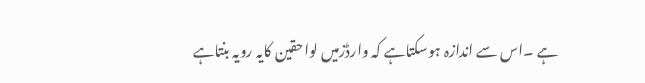ہے ۔اس سے اندازہ ہوسکتاہے کہ وارڈزمیں لواحقین کایہ رویہ بنتاہے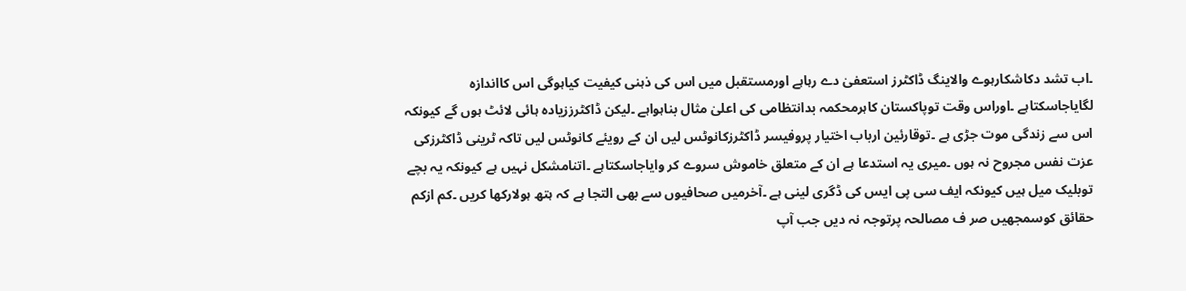۔اب تشد دکاشکارہوے والاینگ ڈاکٹرز استعفیٰ دے رہاہے اورمستقبل میں اس کی ذہنی کیفیت کیاہوگی اس کااندازہ لگایاجاسکتاہے ۔اوراس وقت توپاکستان کاہرمحکمہ بدانتظامی کی اعلیٰ مثال بناہواہے ۔لیکن ڈاکٹرززیادہ ہائی لائٹ ہوں گے کیونکہ اس سے زندگی موت جڑی ہے ۔توقارئین ارباب اختیار پروفیسر ڈاکٹرزکانوٹس لیں ان کے رویئے کانوٹس لیں تاکہ ٹرینی ڈاکٹرزکی عزت نفس مجروح نہ ہوں ۔میری یہ استدعا ہے ان کے متعلق خاموش سروے کر وایاجاسکتاہے ۔اتنامشکل نہیں ہے کیونکہ یہ بچے توبلیک میل ہیں کیونکہ ایف سی پی ایس کی ڈگری لینی ہے ۔آخرمیں صحافیوں سے بھی التجا ہے کہ ہتھ ہولارکھا کریں ۔کم ازکم حقائق کوسمجھیں صر ف مصالحہ پرتوجہ نہ دیں جب آپ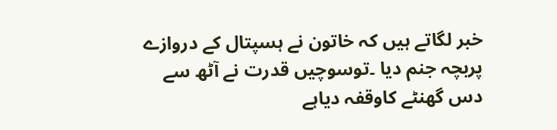خبر لگاتے ہیں کہ خاتون نے ہسپتال کے دروازے پربچہ جنم دیا ۔توسوچیں قدرت نے آٹھ سے دس گھنٹے کاوقفہ دیاہے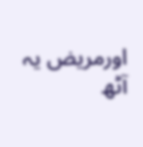اورمریض یہ آٹھ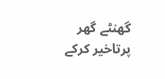گھنٹے گھر پرتاخیر کرکے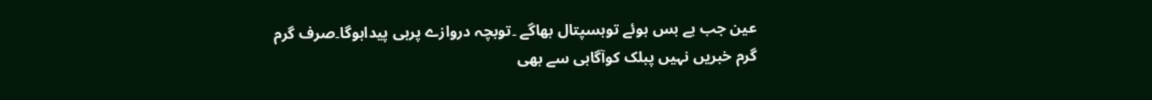عین جب بے بس ہوئے توہسپتال بھاگے ۔توبچہ دروازے پرہی پیداہوگا۔صرف گرم گرم خبریں نہیں پبلک کوآگاہی سے بھی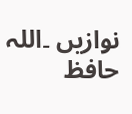نوازیں ۔اللہ حافظ